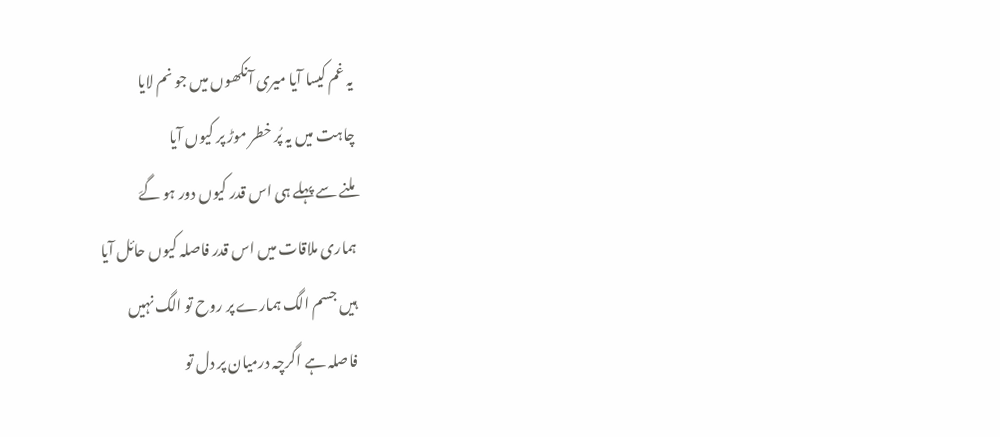یہ غم کیسا آیا میری آنکھوں میں جو نم لایا
چاہت میں یہ پُر خطر موڑ پر کیوں آیا
ملنے سے پہلے ہی اس قدر کیوں دور ہو گےَ
ہماری ملاقات میں اس قدر فاصلہ کیوں حائل آیا
ہیں جسم الگ ہمارے پر روح تو الگ نہیں
فاصلہ ہے اگرچہ درمیان پر دل تو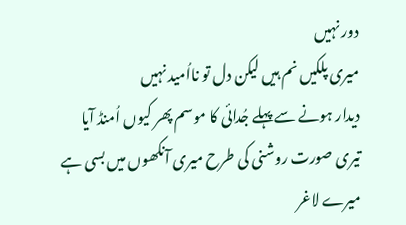دور نہیں
میری پلکیں نم ہیں لیکن دل تو نااُمید نہیں
دیدار ہونے سے پہلے جُدائی کا موسم پھر کیوں اُمنڈ آیا
تیری صورت روشنی کی طرح میری آنکھوں میں بسی ہے
میرے لاغر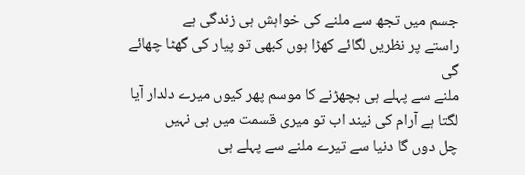جسم میں تجھ سے ملنے کی خواہش ہی زندگی ہے
راستے پر نظریں لگائے کھڑا ہوں کبھی تو پیار کی گھٹا چھائے گی
ملنے سے پہلے ہی بچھڑنے کا موسم پھر کیوں میرے دلدار آیا
لگتا ہے آرام کی نیند اب تو میری قسمت میں ہی نہیں
چل دوں گا دنیا سے تیرے ملنے سے پہلے ہی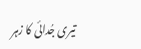تیری جُدائی کا زہر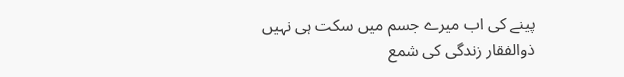پینے کی اب میرے جسم میں سکت ہی نہیں
ذوالفقار زندگی کی شمع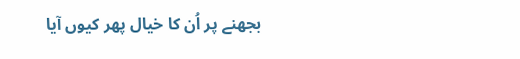بجھنے پر اُن کا خیال پھر کیوں آیا